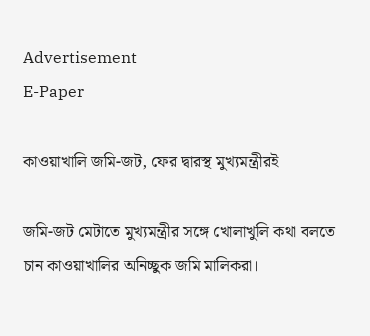Advertisement
E-Paper

কাওয়াখালি জমি-জট, ফের দ্বারস্থ মুখ্যমন্ত্রীরই

জমি-জট মেটাতে মুখ্যমন্ত্রীর সঙ্গে খোলাখুলি কথা বলতে চান কাওয়াখালির অনিচ্ছুক জমি মালিকরা।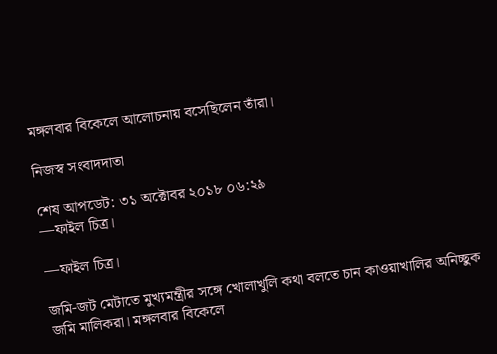মঙ্গলবার বিকেলে আলোচনায় বসেছিলেন তাঁরা।

নিজস্ব সংবাদদাতা

শেষ আপডেট: ৩১ অক্টোবর ২০১৮ ০৬:২৯
—ফাইল চিত্র।

—ফাইল চিত্র।

জমি-জট মেটাতে মুখ্যমন্ত্রীর সঙ্গে খোলাখুলি কথা বলতে চান কাওয়াখালির অনিচ্ছুক জমি মালিকরা। মঙ্গলবার বিকেলে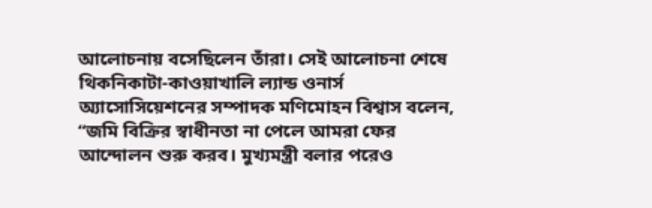আলোচনায় বসেছিলেন তাঁরা। সেই আলোচনা শেষে থিকনিকাটা-কাওয়াখালি ল্যান্ড ওনার্স অ্যাসোসিয়েশনের সম্পাদক মণিমোহন বিশ্বাস বলেন, ‘‘জমি বিক্রির স্বাধীনতা না পেলে আমরা ফের আন্দোলন শুরু করব। মুখ্যমন্ত্রী বলার পরেও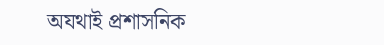অযথাই প্রশাসনিক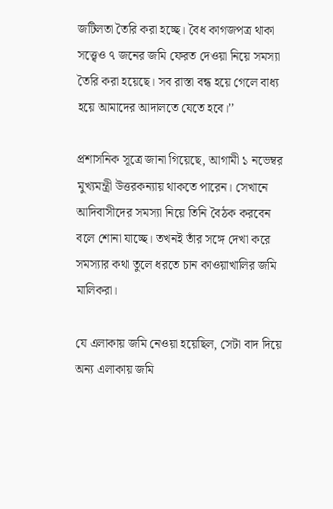জটিলতা তৈরি করা হচ্ছে। বৈধ কাগজপত্র থাকা সত্ত্বেও ৭ জনের জমি ফেরত দেওয়া নিয়ে সমস্যা তৈরি করা হয়েছে। সব রাস্তা বন্ধ হয়ে গেলে বাধ্য হয়ে আমাদের আদালতে যেতে হবে।’’

প্রশাসনিক সূত্রে জানা গিয়েছে, আগামী ১ নভেম্বর মুখ্যমন্ত্রী উত্তরকন্যায় থাকতে পারেন। সেখানে আদিবাসীদের সমস্যা নিয়ে তিনি বৈঠক করবেন বলে শোনা যাচ্ছে। তখনই তাঁর সঙ্গে দেখা করে সমস্যার কথা তুলে ধরতে চান কাওয়াখালির জমি মালিকরা।

যে এলাকায় জমি নেওয়া হয়েছিল, সেটা বাদ দিয়ে অন্য এলাকায় জমি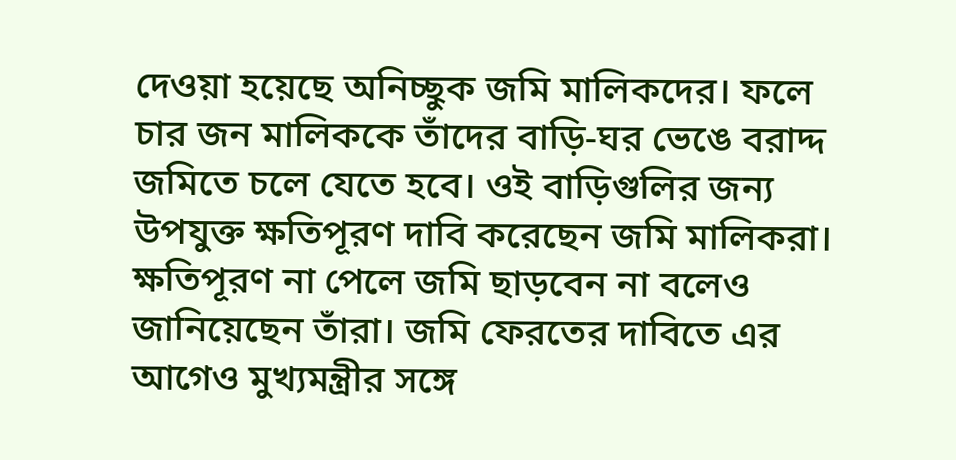দেওয়া হয়েছে অনিচ্ছুক জমি মালিকদের। ফলে চার জন মালিককে তাঁদের বাড়ি-ঘর ভেঙে বরাদ্দ জমিতে চলে যেতে হবে। ওই বাড়িগুলির জন্য উপযুক্ত ক্ষতিপূরণ দাবি করেছেন জমি মালিকরা। ক্ষতিপূরণ না পেলে জমি ছাড়বেন না বলেও জানিয়েছেন তাঁরা। জমি ফেরতের দাবিতে এর আগেও মুখ্যমন্ত্রীর সঙ্গে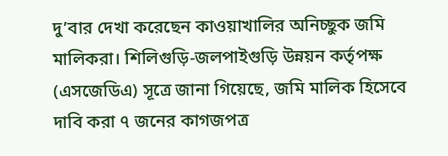দু’বার দেখা করেছেন কাওয়াখালির অনিচ্ছুক জমি মালিকরা। শিলিগুড়ি-জলপাইগুড়ি উন্নয়ন কর্তৃপক্ষ (এসজেডিএ) সূত্রে জানা গিয়েছে, জমি মালিক হিসেবে দাবি করা ৭ জনের কাগজপত্র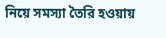নিয়ে সমস্যা তৈরি হওয়ায়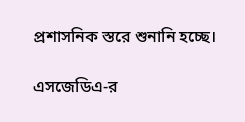প্রশাসনিক স্তরে শুনানি হচ্ছে।

এসজেডিএ-র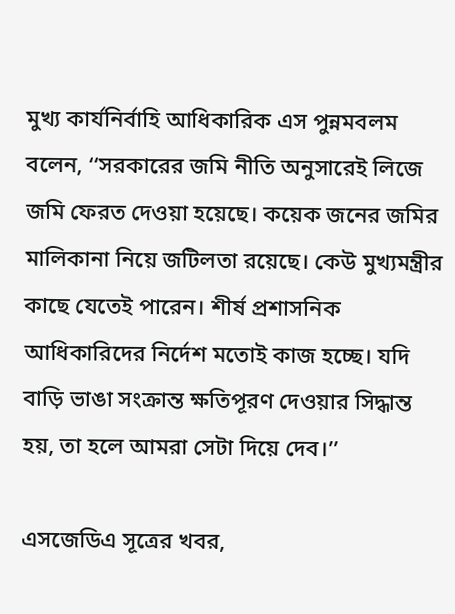মুখ্য কার্যনির্বাহি আধিকারিক এস পুন্নমবলম বলেন, ‘‘সরকারের জমি নীতি অনুসারেই লিজে জমি ফেরত দেওয়া হয়েছে। কয়েক জনের জমির মালিকানা নিয়ে জটিলতা রয়েছে। কেউ মুখ্যমন্ত্রীর কাছে যেতেই পারেন। শীর্ষ প্রশাসনিক আধিকারিদের নির্দেশ মতোই কাজ হচ্ছে। যদি বাড়ি ভাঙা সংক্রান্ত ক্ষতিপূরণ দেওয়ার সিদ্ধান্ত হয়, তা হলে আমরা সেটা দিয়ে দেব।’’

এসজেডিএ সূত্রের খবর,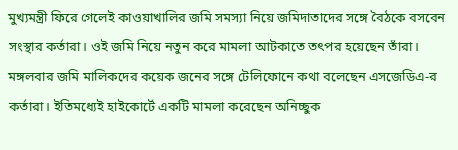মুখ্যমন্ত্রী ফিরে গেলেই কাওয়াখালির জমি সমস্যা নিয়ে জমিদাতাদের সঙ্গে বৈঠকে বসবেন সংস্থার কর্তারা। ওই জমি নিয়ে নতুন করে মামলা আটকাতে তৎপর হয়েছেন তাঁরা। মঙ্গলবার জমি মালিকদের কয়েক জনের সঙ্গে টেলিফোনে কথা বলেছেন এসজেডিএ-র কর্তারা। ইতিমধ্যেই হাইকোর্টে একটি মামলা করেছেন অনিচ্ছুক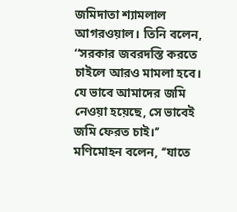জমিদাতা শ্যামলাল আগরওয়াল। তিনি বলেন, ‘‘সরকার জবরদস্তি করতে চাইলে আরও মামলা হবে। যে ভাবে আমাদের জমি নেওয়া হয়েছে, সে ভাবেই জমি ফেরত চাই।’’ মণিমোহন বলেন, ‘‘যাতে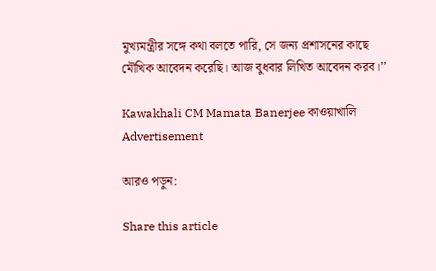মুখ্যমন্ত্রীর সঙ্গে কথা বলতে পারি, সে জন্য প্রশাসনের কাছে মৌখিক আবেদন করেছি। আজ বুধবার লিখিত আবেদন করব।’’

Kawakhali CM Mamata Banerjee কাওয়াখালি
Advertisement

আরও পড়ুন:

Share this article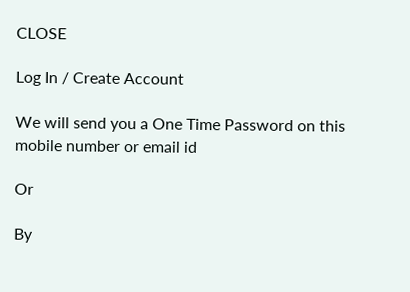CLOSE

Log In / Create Account

We will send you a One Time Password on this mobile number or email id

Or

By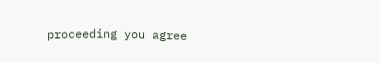proceeding you agree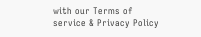with our Terms of service & Privacy Policy